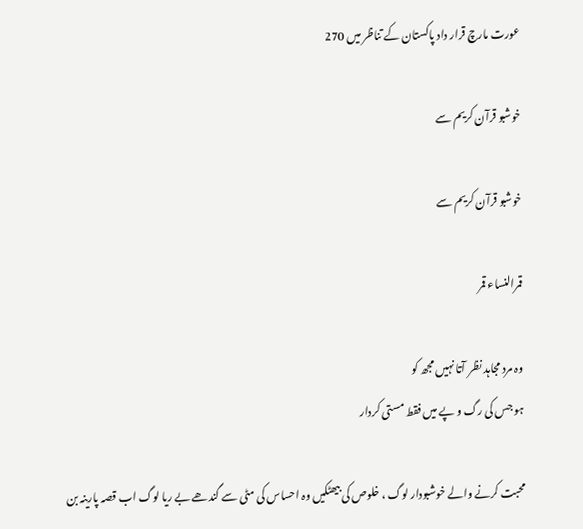عورت مارچ قرار داد پاکستان کے تناظر میں 270

خوشبو قرآن کریم سے

خوشبو قرآن کریم سے

قمرالنساء قمر

وہ مرد مجاہد نظر آتا نہیں مجھ کو
ہو جس کی رگ و پے میں فقط مستی کردار

محبت کرنے والے خوشبودار لوگ ، خلوص کی بیھٹکیں وہ احساس کی مٹی سے گندھے بے ریا لوگ اب قصہ پارینہ بن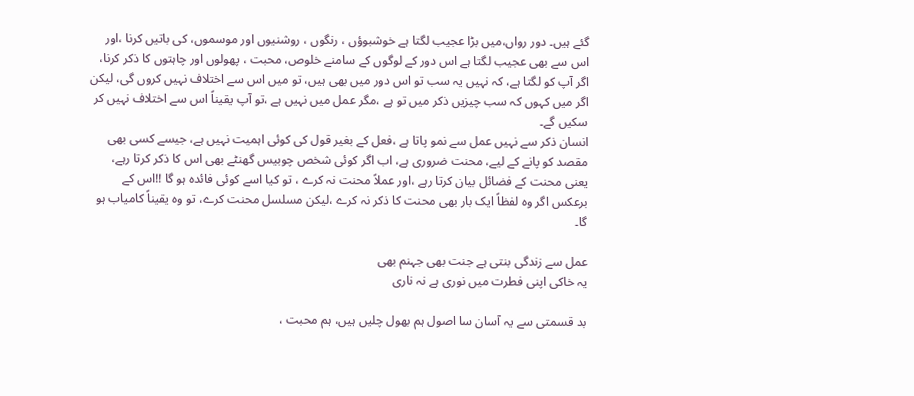گئے ہیں۔ دور رواں،میں بڑا عجیب لگتا ہے خوشبوؤں ، رنگوں ، روشنیوں اور موسموں، کی باتیں کرنا ،اور اس سے بھی عجیب لگتا ہے اس دور کے لوگوں کے سامنے خلوص، محبت ، پھولوں اور چاہتوں کا ذکر کرنا، اگر آپ کو لگتا ہے، کہ نہیں یہ سب تو اس دور میں بھی ہیں، تو میں اس سے اختلاف نہیں کروں گی، لیکن اگر میں کہوں کہ سب چیزیں ذکر میں تو ہے ،مگر عمل میں نہیں ہے ،تو آپ یقیناً اس سے اختلاف نہیں کر سکیں گے۔
انسان ذکر سے نہیں عمل سے نمو پاتا ہے ،فعل کے بغیر قول کی کوئی اہمیت نہیں ہے، جیسے کسی بھی مقصد کو پانے کے لیے، محنت ضروری ہے، اب اگر کوئی شخص چوبیس گھنٹے بھی اس کا ذکر کرتا رہے، یعنی محنت کے فضائل بیان کرتا رہے ،اور عملاً محنت نہ کرے ، تو کیا اسے کوئی فائدہ ہو گا !!اس کے برعکس اگر وہ لفظاً ایک بار بھی محنت کا ذکر نہ کرے ،لیکن مسلسل محنت کرے، تو وہ یقیناً کامیاب ہو گا۔

عمل سے زندگی بنتی ہے جنت بھی جہنم بھی
یہ خاکی اپنی فطرت میں نوری ہے نہ ناری

بد قسمتی سے یہ آسان سا اصول ہم بھول چلیں ہیں، ہم محبت ،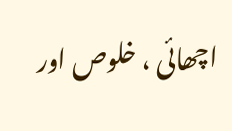اچھائی ، خلوص اور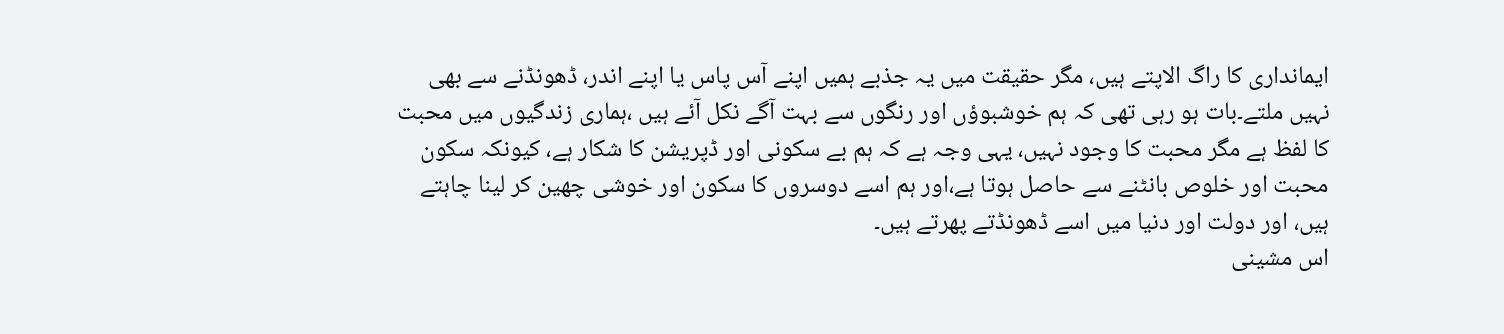ایمانداری کا راگ الاپتے ہیں، مگر حقیقت میں یہ جذبے ہمیں اپنے آس پاس یا اپنے اندر، ڈھونڈنے سے بھی نہیں ملتے۔بات ہو رہی تھی کہ ہم خوشبوؤں اور رنگوں سے بہت آگے نکل آئے ہیں ،ہماری زندگیوں میں محبت کا لفظ ہے مگر محبت کا وجود نہیں، یہی وجہ ہے کہ ہم بے سکونی اور ڈپریشن کا شکار ہے، کیونکہ سکون محبت اور خلوص بانٹنے سے حاصل ہوتا ہے،اور ہم اسے دوسروں کا سکون اور خوشی چھین کر لینا چاہتے ہیں، اور دولت اور دنیا میں اسے ڈھونڈتے پھرتے ہیں۔
اس مشینی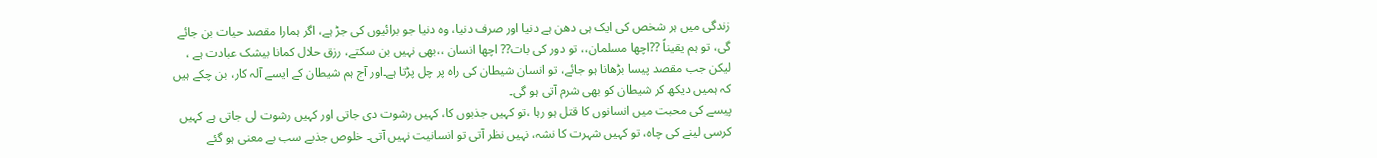زندگی میں ہر شخص کی ایک ہی دھن ہے دنیا اور صرف دنیا، وہ دنیا جو برائیوں کی جڑ ہے، اگر ہمارا مقصد حیات بن جائے گی، تو ہم یقیناً ??اچھا مسلمان،، تو دور کی بات?? اچھا انسان ،،بھی نہیں بن سکتے، رزق حلال کمانا بیشک عبادت ہے ، لیکن جب مقصد پیسا بڑھانا ہو جائے، تو انسان شیطان کی راہ پر چل پڑتا ہے۔اور آج ہم شیطان کے ایسے آلہ کار، بن چکے ہیں کہ ہمیں دیکھ کر شیطان کو بھی شرم آتی ہو گی۔
پیسے کی محبت میں انسانوں کا قتل ہو رہا ،تو کہیں جذبوں کا، کہیں رشوت دی جاتی اور کہیں رشوت لی جاتی ہے کہیں کرسی لینے کی چاہ، تو کہیں شہرت کا نشہ، نہیں نظر آتی تو انسانیت نہیں آتی۔ خلوص جذبے سب بے معنی ہو گئے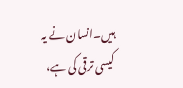ہیں۔انسان نے یہ کیسی ترقی کی ہے،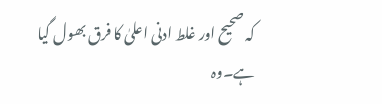کہ صحیح اور غلط ادنی اعلیٰ کا فرق بھول گیا ہے۔وہ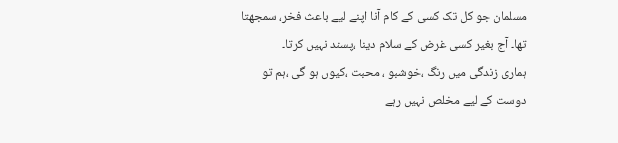مسلمان جو کل تک کسی کے کام آنا اپنے لیے باعث فخر، سمجھتا تھا۔ آج بغیر کسی غرض کے سلام دینا ،پسند نہیں کرتا۔
ہماری زندگی میں رنگ ،خوشبو ، محبت ،کیوں ہو گی ،ہم تو دوست کے لیے مخلص نہیں رہے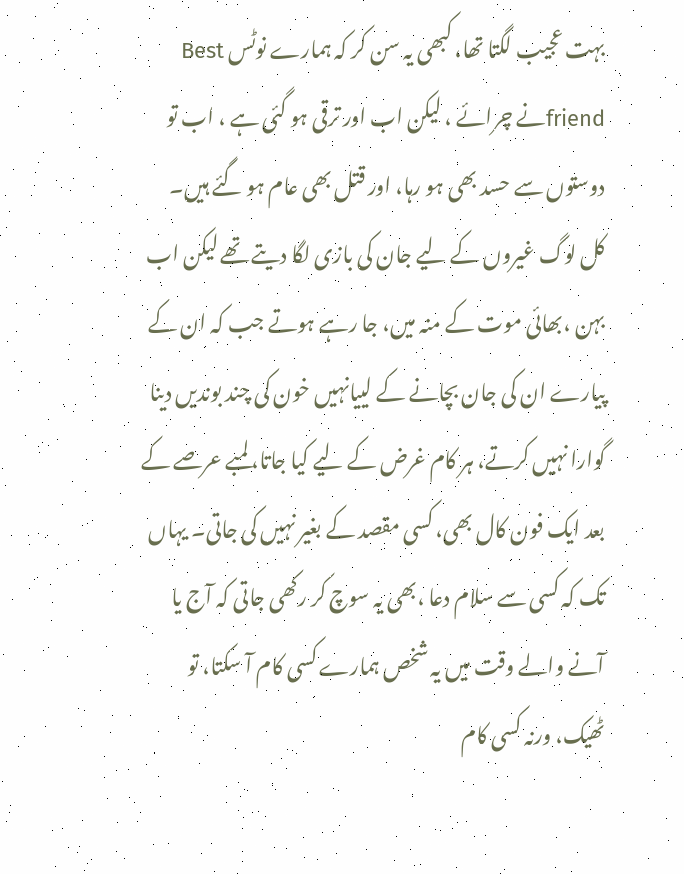بہت عجیب لگتا تھا، کبھی یہ سن کر کہ ہمارے نوٹس Best friendنے چرائے ، لیکن اب اور ترقی ہو گئی ہے ، اب تو دوستوں سے حسد بھی ہو رہا، اور قتل بھی عام ہو گئے ہیں۔
کل لوگ غیروں کے لیے جان کی بازی لگا دیتے تھے لیکن اب بہن ،بھائی موت کے منہ میں، جا رہے ہوتے جب کہ ان کے پیارے ان کی جان بچانے کے لییانہیں خون کی چند بوندیں دینا گوارا نہیں کرتے، ہر کام غرض کے لیے کیا جاتا، لمبے عرصے کے بعد ایک فون کال بھی، کسی مقصد کے بغیر نہیں کی جاتی۔ یہاں تک کہ کسی سے سلام دعا ،بھی یہ سوچ کر رکھی جاتی کہ آج یا آنے والے وقت میں یہ شخص ہمارے کسی کام آ سکتا، تو ٹھیک، ورنہ کسی کام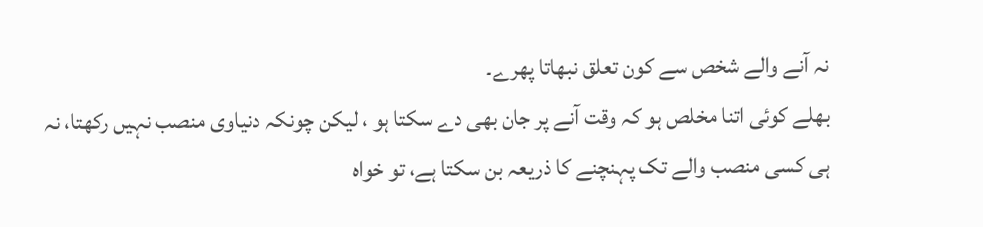نہ آنے والے شخص سے کون تعلق نبھاتا پھرے۔
بھلے کوئی اتنا مخلص ہو کہ وقت آنے پر جان بھی دے سکتا ہو ، لیکن چونکہ دنیاوی منصب نہیں رکھتا، نہ ہی کسی منصب والے تک پہنچنے کا ذریعہ بن سکتا ہے، تو خواہ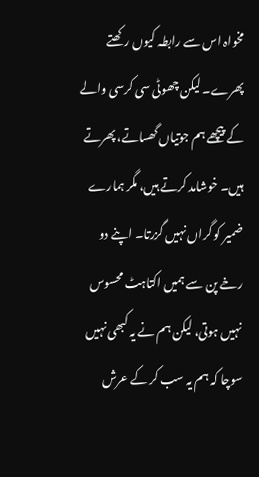مخواہ اس سے رابطہ کیوں رکھتے پھرے۔ لیکن چھوٹی سی کرسی والے کے پیچھے ہم جوتیاں گھساتے، پھرتے ہیں۔ خوشامد کرتے ہیں، مگر ہمارے ضمیر کو گراں نہیں گزرتا۔ اپنے دو رخے پن سے ہمیں اکتاہٹ محسوس نہیں ہوتی، لیکن ہم نے یہ کبھی نہیں سوچا کہ ہم یہ سب کر کے عرش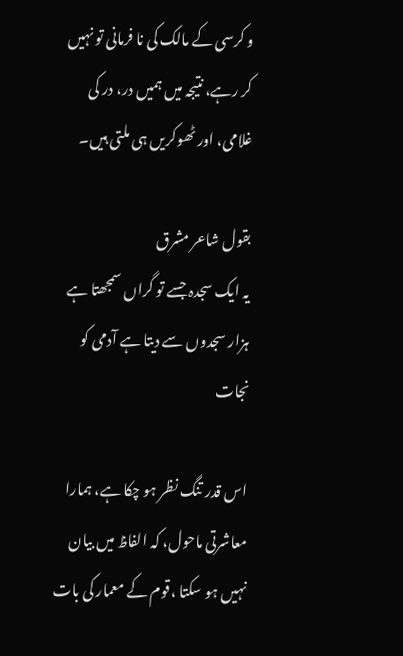و کرسی کے مالک کی نا فرمانی تو نہیں کر رہے، نتیجہ میں ہمیں در، در کی غلامی، اور ٹھوکریں ہی ملتی ہیں۔

بقول شاعر مشرق
یہ ایک سجدہ جسے تو گراں سمجھتا ہے
ہزار سجدوں سے دیتا ہے آدمی کو نجات

اس قدر تنگ نظر ہو چکا ہے، ہمارا معاشرتی ماحول، کہ الفاظ میں بیان نہیں ہو سکتا ،قوم کے معمار کی بات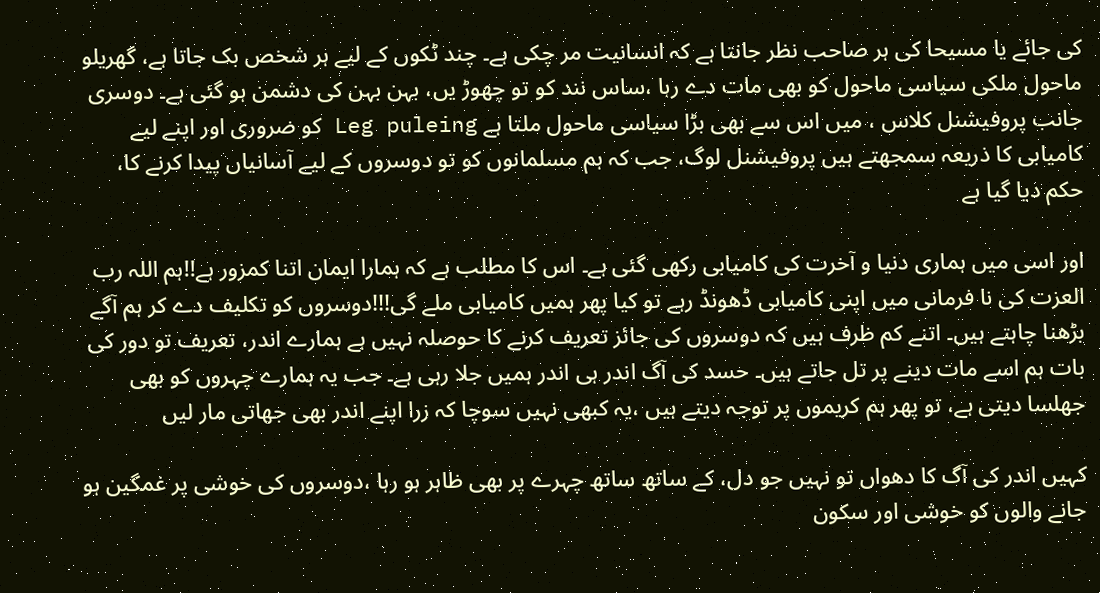کی جائے یا مسیحا کی ہر صاحب نظر جانتا ہے کہ انسانیت مر چکی ہے۔ چند ٹکوں کے لیے ہر شخص بک جاتا ہے، گھریلو ماحول ملکی سیاسی ماحول کو بھی مات دے رہا ،ساس نند کو تو چھوڑ یں، بہن بہن کی دشمن ہو گئی ہے۔ دوسری جانب پروفیشنل کلاس ، میں اس سے بھی بڑا سیاسی ماحول ملتا ہے Leg puleing کو ضروری اور اپنے لیے کامیابی کا ذریعہ سمجھتے ہیں پروفیشنل لوگ، جب کہ ہم مسلمانوں کو تو دوسروں کے لیے آسانیاں پیدا کرنے کا، حکم دیا گیا ہے

اور اسی میں ہماری دنیا و آخرت کی کامیابی رکھی گئی ہے۔ اس کا مطلب ہے کہ ہمارا ایمان اتنا کمزور ہے!!ہم اللہ رب العزت کی نا فرمانی میں اپنی کامیابی ڈھونڈ رہے تو کیا پھر ہمیں کامیابی ملے گی!!!دوسروں کو تکلیف دے کر ہم آگے بڑھنا چاہتے ہیں۔ اتنے کم ظرف ہیں کہ دوسروں کی جائز تعریف کرنے کا حوصلہ نہیں ہے ہمارے اندر، تعریف تو دور کی بات ہم اسے مات دینے پر تل جاتے ہیں۔ حسد کی آگ اندر ہی اندر ہمیں جلا رہی ہے۔ جب یہ ہمارے چہروں کو بھی جھلسا دیتی ہے، تو پھر ہم کریموں پر توجہ دیتے ہیں ،یہ کبھی نہیں سوچا کہ زرا اپنے اندر بھی جھاتی مار لیں

کہیں اندر کی آگ کا دھواں تو نہیں جو دل، کے ساتھ ساتھ چہرے پر بھی ظاہر ہو رہا ،دوسروں کی خوشی پر غمگین ہو جانے والوں کو خوشی اور سکون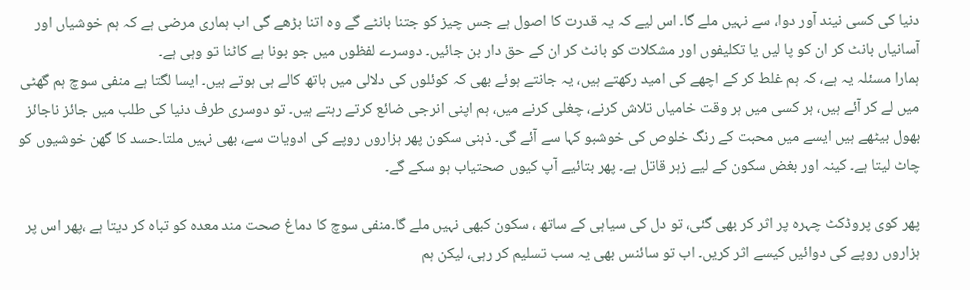دنیا کی کسی نیند آور دوا، سے نہیں ملے گا۔ اس لیے کہ یہ قدرت کا اصول ہے جس چیز کو جتنا بانٹے گے وہ اتنا بڑھے گی اب ہماری مرضی ہے کہ ہم خوشیاں اور آسانیاں بانٹ کر ان کو پا لیں یا تکلیفوں اور مشکلات کو بانٹ کر ان کے حق دار بن جائیں۔ دوسرے لفظوں میں جو بونا ہے کاٹنا تو وہی ہے۔
ہمارا مسئلہ یہ ہے، کہ ہم غلط کر کے اچھے کی امید رکھتے ہیں، یہ جانتے ہوئے بھی کہ کوئلوں کی دلالی میں ہاتھ کالے ہی ہوتے ہیں۔ ایسا لگتا ہے منفی سوچ ہم گھٹی میں لے کر آئے ہیں، ہر کسی میں ہر وقت خامیاں تلاش کرنے، چغلی کرنے میں، ہم اپنی انرجی ضائع کرتے رہتے ہیں۔ تو دوسری طرف دنیا کی طلب میں جائز ناجائز بھول بیٹھے ہیں ایسے میں محبت کے رنگ خلوص کی خوشبو کہا سے آئے گی۔ ذہنی سکون پھر ہزاروں روپے کی ادویات سے، بھی نہیں ملتا۔حسد کا گھن خوشیوں کو چاٹ لیتا ہے۔ کینہ اور بغض سکون کے لیے زہر قاتل ہے۔ پھر بتائیے آپ کیوں صحتیاب ہو سکے گے۔

پھر کوی پروڈکٹ چہرہ پر اثر کر بھی گئی، تو دل کی سیاہی کے ساتھ ، سکون کبھی نہیں ملے گا۔منفی سوچ کا دماغ صحت مند معدہ کو تباہ کر دیتا ہے ،پھر اس پر ہزاروں روپے کی دوائیں کیسے اثر کریں۔ اب تو سائنس بھی یہ سب تسلیم کر رہی، لیکن ہم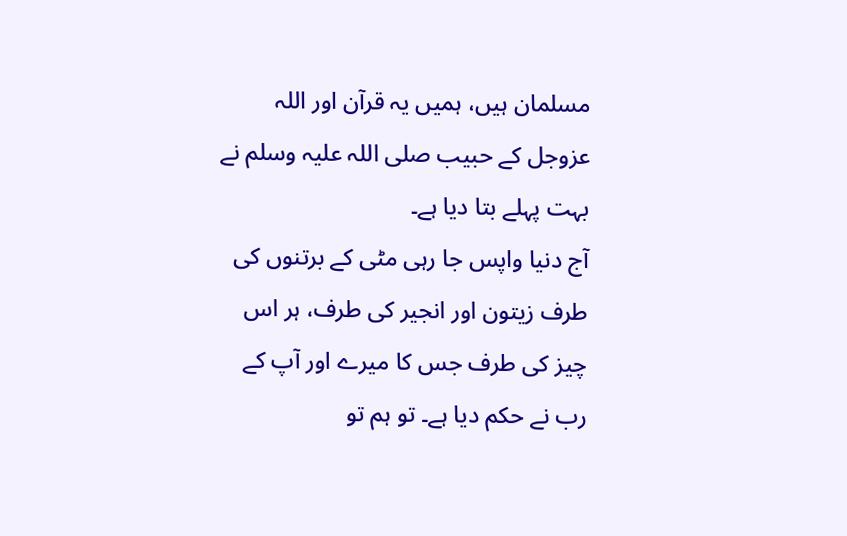مسلمان ہیں، ہمیں یہ قرآن اور اللہ عزوجل کے حبیب صلی اللہ علیہ وسلم نے بہت پہلے بتا دیا ہے۔
آج دنیا واپس جا رہی مٹی کے برتنوں کی طرف زیتون اور انجیر کی طرف، ہر اس چیز کی طرف جس کا میرے اور آپ کے رب نے حکم دیا ہے۔ تو ہم تو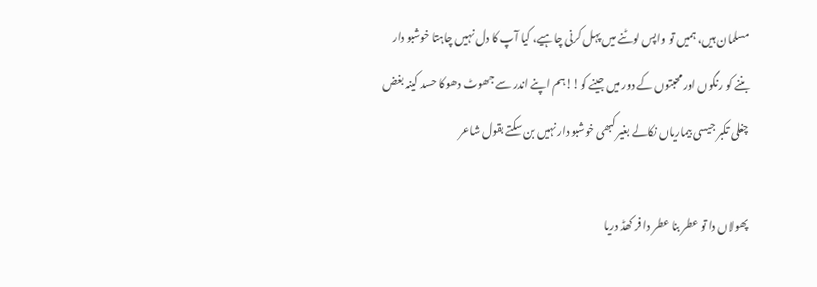مسلمان ہیں، ہمیں تو واپس لوٹنے میں پہل کرنی چاہیے، کیا آپ کا دل نہیں چاہتا خوشبو دار بننے کو رنگوں اور محبتوں کے دور میں جینے کو!!ہم اپنے اندر سے جھوٹ دھوکا حسد کینہ بغض چغلی تکبر جیسی بیماریاں نکالے بغیر کبھی خوشبو دار نہیں بن سکتے بقول شاعر

پھولاں دا تو عطر بنا عطر دا فر کھڈ دریا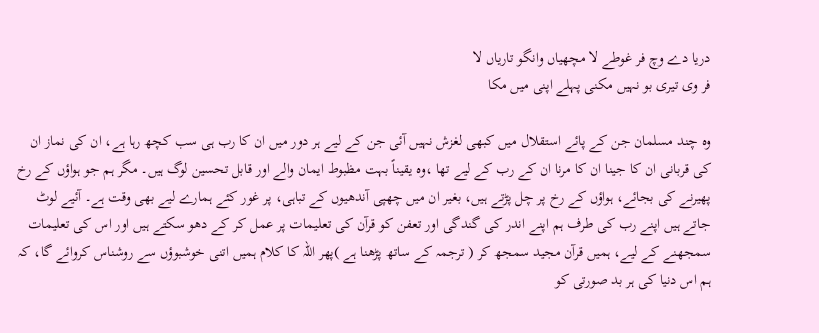دریا دے وچ فر غوطے لا مچھیاں وانگو تاریاں لا
فر وی تیری بو نہیں مکنی پہلے اپنی میں مکا

وہ چند مسلمان جن کے پائے استقلال میں کبھی لغزش نہیں آئی جن کے لیے ہر دور میں ان کا رب ہی سب کچھ رہا ہے، ان کی نماز ان کی قربانی ان کا جینا ان کا مرنا ان کے رب کے لیے تھا ،وہ یقیناً بہت مظبوط ایمان والے اور قابل تحسین لوگ ہیں۔ مگر ہم جو ہواؤں کے رخ پھیرنے کی بجائے، ہواؤں کے رخ پر چل پڑتے ہیں، بغیر ان میں چھپی آندھیوں کے تباہی، پر غور کئے ہمارے لیے بھی وقت ہے۔ آئیے لوٹ جاتے ہیں اپنے رب کی طرف ہم اپنے اندر کی گندگی اور تعفن کو قرآن کی تعلیمات پر عمل کر کے دھو سکتے ہیں اور اس کی تعلیمات سمجھنے کے لیے، ہمیں قرآن مجید سمجھ کر ( ترجمہ کے ساتھ پڑھنا ہے )پھر اللہ کا کلام ہمیں اتنی خوشبوؤں سے روشناس کروائے گا، کہ ہم اس دنیا کی ہر بد صورتی کو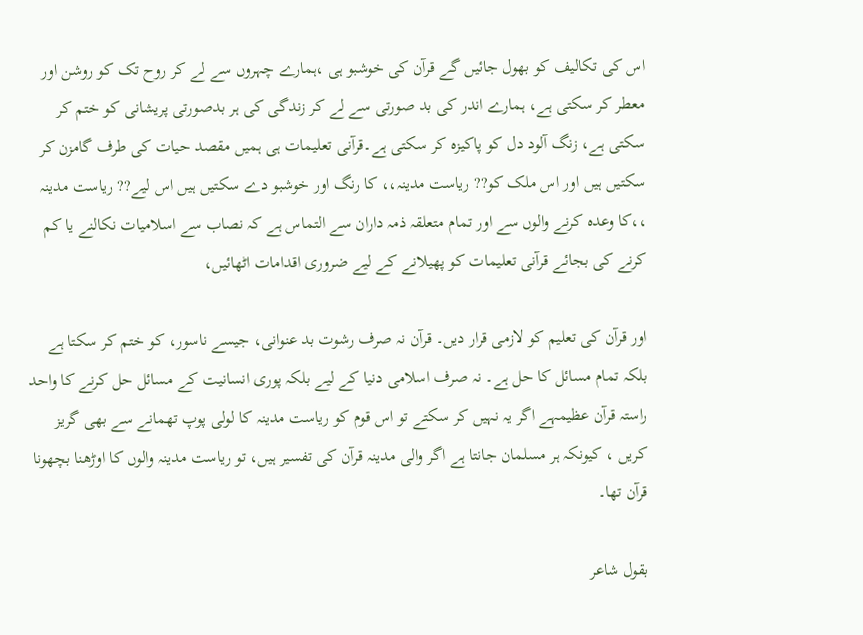اس کی تکالیف کو بھول جائیں گے قرآن کی خوشبو ہی ،ہمارے چہروں سے لے کر روح تک کو روشن اور معطر کر سکتی ہے، ہمارے اندر کی بد صورتی سے لے کر زندگی کی ہر بدصورتی پریشانی کو ختم کر سکتی ہے، زنگ آلود دل کو پاکیزہ کر سکتی ہے۔قرآنی تعلیمات ہی ہمیں مقصد حیات کی طرف گامزن کر سکتیں ہیں اور اس ملک کو?? ریاست مدینہ،، کا رنگ اور خوشبو دے سکتیں ہیں اس لیے?? ریاست مدینہ ،،کا وعدہ کرنے والوں سے اور تمام متعلقہ ذمہ داران سے التماس ہے کہ نصاب سے اسلامیات نکالنے یا کم کرنے کی بجائے قرآنی تعلیمات کو پھیلانے کے لیے ضروری اقدامات اٹھائیں،

اور قرآن کی تعلیم کو لازمی قرار دیں۔ قرآن نہ صرف رشوت بد عنوانی، جیسے ناسور، کو ختم کر سکتا ہے بلکہ تمام مسائل کا حل ہے۔ نہ صرف اسلامی دنیا کے لیے بلکہ پوری انسانیت کے مسائل حل کرنے کا واحد راستہ قرآن عظیمہے اگر یہ نہیں کر سکتے تو اس قوم کو ریاست مدینہ کا لولی پوپ تھمانے سے بھی گریز کریں ، کیونکہ ہر مسلمان جانتا ہے اگر والی مدینہ قرآن کی تفسیر ہیں، تو ریاست مدینہ والوں کا اوڑھنا بچھونا قرآن تھا۔

بقول شاعر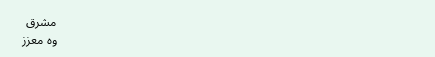مشرق
وہ معزز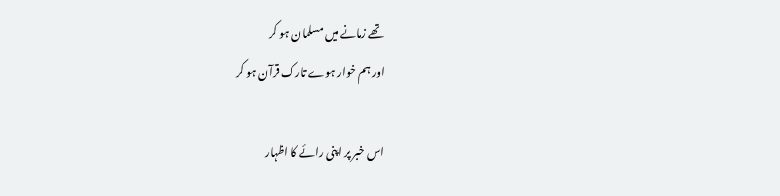تھے زمانے میں مسلمان ہو کر
اور ہم خوار ہوے تارک قرآن ہو کر

اس خبر پر اپنی رائے کا اظہار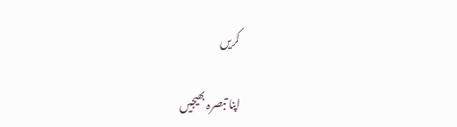کریں

اپنا تبصرہ بھیجیں